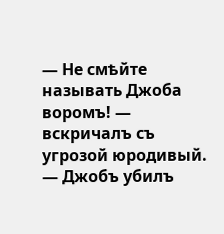— Не смѣйте называть Джоба воромъ! — вскричалъ съ угрозой юродивый. — Джобъ убилъ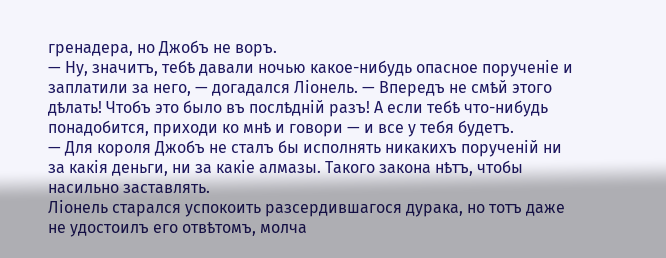гренадера, но Джобъ не воръ.
— Ну, значитъ, тебѣ давали ночью какое-нибудь опасное порученіе и заплатили за него, — догадался Ліонель. — Впередъ не смѣй этого дѣлать! Чтобъ это было въ послѣдній разъ! A если тебѣ что-нибудь понадобится, приходи ко мнѣ и говори — и все у тебя будетъ.
— Для короля Джобъ не сталъ бы исполнять никакихъ порученій ни за какія деньги, ни за какіе алмазы. Такого закона нѣтъ, чтобы насильно заставлять.
Ліонель старался успокоить разсердившагося дурака, но тотъ даже не удостоилъ его отвѣтомъ, молча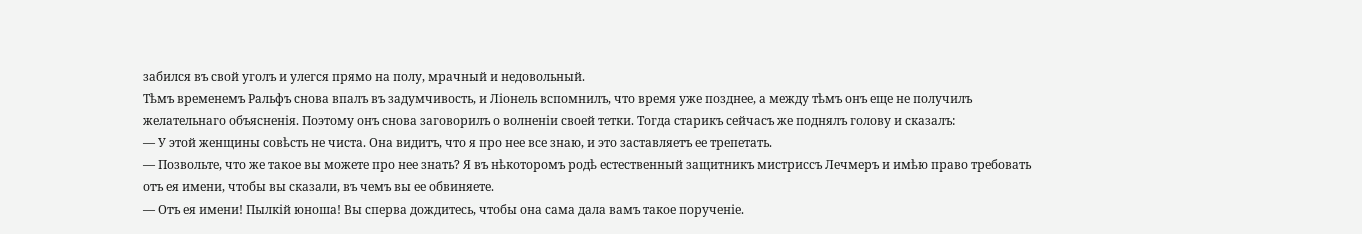забился въ свой уголъ и улегся прямо на полу, мрачный и недовольный.
Тѣмъ временемъ Ральфъ снова впалъ въ задумчивость, и Ліонель вспомнилъ, что время уже позднее, а между тѣмъ онъ еще не получилъ желательнаго объясненія. Поэтому онъ снова заговорилъ о волненіи своей тетки. Тогда старикъ сейчасъ же поднялъ голову и сказалъ:
— У этой женщины совѣсть не чиста. Она видитъ, что я про нее все знаю, и это заставляетъ ее трепетать.
— Позвольте, что же такое вы можете про нее знать? Я въ нѣкоторомъ родѣ естественный защитникъ мистриссъ Лечмеръ и имѣю право требовать отъ ея имени, чтобы вы сказали, въ чемъ вы ее обвиняете.
— Отъ ея имени! Пылкій юноша! Вы сперва дождитесь, чтобы она сама дала вамъ такое порученіе.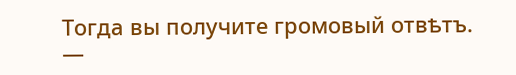Тогда вы получите громовый отвѣтъ.
—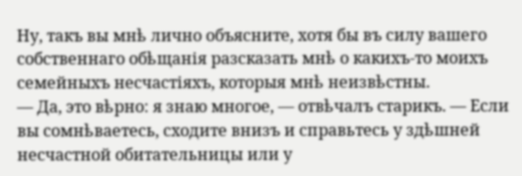Ну, такъ вы мнѣ лично объясните, хотя бы въ силу вашего собственнаго обѣщанія разсказать мнѣ о какихъ-то моихъ семейныхъ несчастіяхъ, которыя мнѣ неизвѣстны.
— Да, это вѣрно: я знаю многое, — отвѣчалъ старикъ. — Если вы сомнѣваетесь, сходите внизъ и справьтесь у здѣшней несчастной обитательницы или у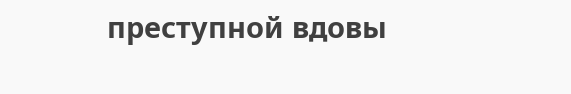преступной вдовы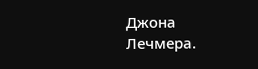Джона Лечмера.